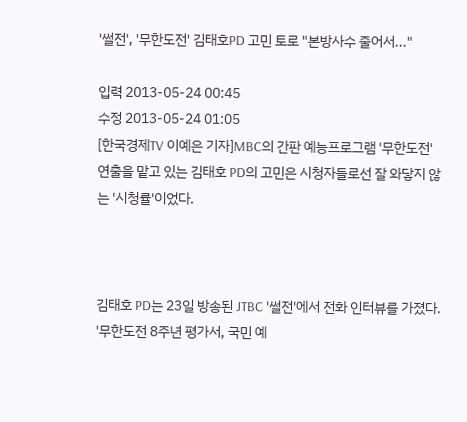'썰전', '무한도전' 김태호PD 고민 토로 "본방사수 줄어서..."

입력 2013-05-24 00:45
수정 2013-05-24 01:05
[한국경제TV 이예은 기자]MBC의 간판 예능프로그램 '무한도전' 연출을 맡고 있는 김태호 PD의 고민은 시청자들로선 잘 와닿지 않는 '시청률'이었다.



김태호 PD는 23일 방송된 JTBC '썰전'에서 전화 인터뷰를 가졌다. '무한도전 8주년 평가서, 국민 예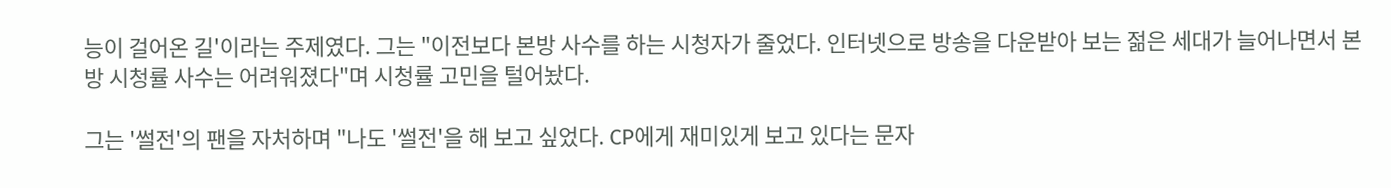능이 걸어온 길'이라는 주제였다. 그는 "이전보다 본방 사수를 하는 시청자가 줄었다. 인터넷으로 방송을 다운받아 보는 젊은 세대가 늘어나면서 본방 시청률 사수는 어려워졌다"며 시청률 고민을 털어놨다.

그는 '썰전'의 팬을 자처하며 "나도 '썰전'을 해 보고 싶었다. CP에게 재미있게 보고 있다는 문자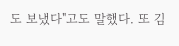도 보냈다"고도 말했다. 또 김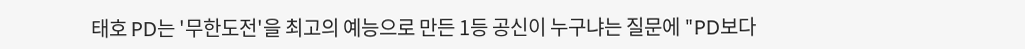태호 PD는 '무한도전'을 최고의 예능으로 만든 1등 공신이 누구냐는 질문에 "PD보다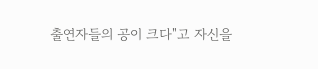출연자들의 공이 크다"고 자신을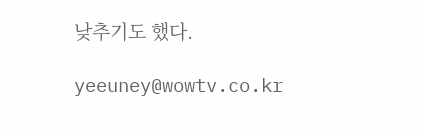낮추기도 했다.

yeeuney@wowtv.co.kr